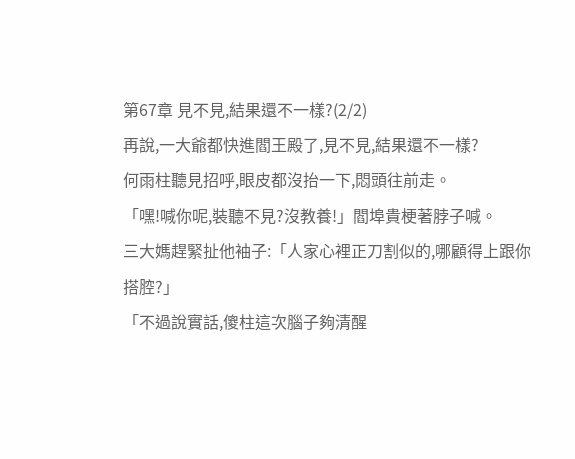第67章 見不見,結果還不一樣?(2/2)
再說,一大爺都快進閻王殿了,見不見,結果還不一樣?
何雨柱聽見招呼,眼皮都沒抬一下,悶頭往前走。
「嘿!喊你呢,裝聽不見?沒教養!」閻埠貴梗著脖子喊。
三大媽趕緊扯他袖子:「人家心裡正刀割似的,哪顧得上跟你搭腔?」
「不過說實話,傻柱這次腦子夠清醒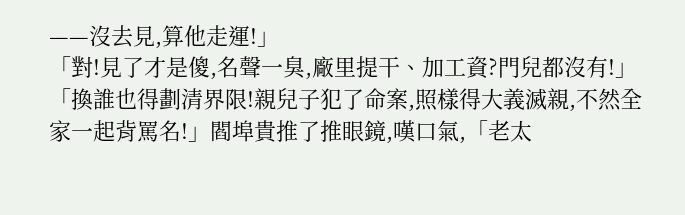——沒去見,算他走運!」
「對!見了才是傻,名聲一臭,廠里提干、加工資?門兒都沒有!」
「換誰也得劃清界限!親兒子犯了命案,照樣得大義滅親,不然全家一起背罵名!」閻埠貴推了推眼鏡,嘆口氣,「老太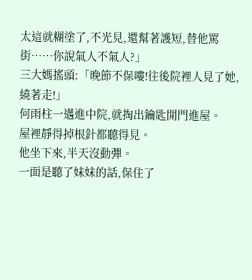太這就糊塗了,不光見,還幫著護短,替他罵街……你說氣人不氣人?」
三大媽搖頭:「晚節不保嘍!往後院裡人見了她,繞著走!」
何雨柱一邁進中院,就掏出鑰匙開門進屋。
屋裡靜得掉根針都聽得見。
他坐下來,半天沒動彈。
一面是聽了妹妹的話,保住了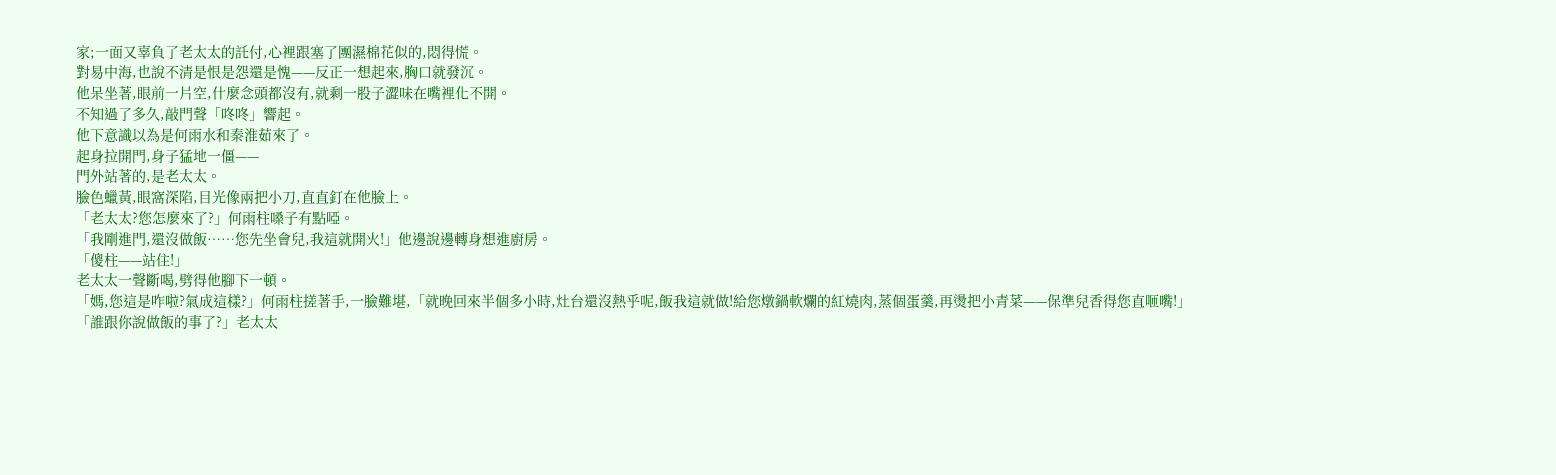家;一面又辜負了老太太的託付,心裡跟塞了團濕棉花似的,悶得慌。
對易中海,也說不清是恨是怨還是愧——反正一想起來,胸口就發沉。
他呆坐著,眼前一片空,什麼念頭都沒有,就剩一股子澀味在嘴裡化不開。
不知過了多久,敲門聲「咚咚」響起。
他下意識以為是何雨水和秦淮茹來了。
起身拉開門,身子猛地一僵——
門外站著的,是老太太。
臉色蠟黃,眼窩深陷,目光像兩把小刀,直直釘在他臉上。
「老太太?您怎麼來了?」何雨柱嗓子有點啞。
「我剛進門,還沒做飯……您先坐會兒,我這就開火!」他邊說邊轉身想進廚房。
「傻柱——站住!」
老太太一聲斷喝,劈得他腳下一頓。
「媽,您這是咋啦?氣成這樣?」何雨柱搓著手,一臉難堪,「就晚回來半個多小時,灶台還沒熱乎呢,飯我這就做!給您燉鍋軟爛的紅燒肉,蒸個蛋羹,再燙把小青菜——保準兒香得您直咂嘴!」
「誰跟你說做飯的事了?」老太太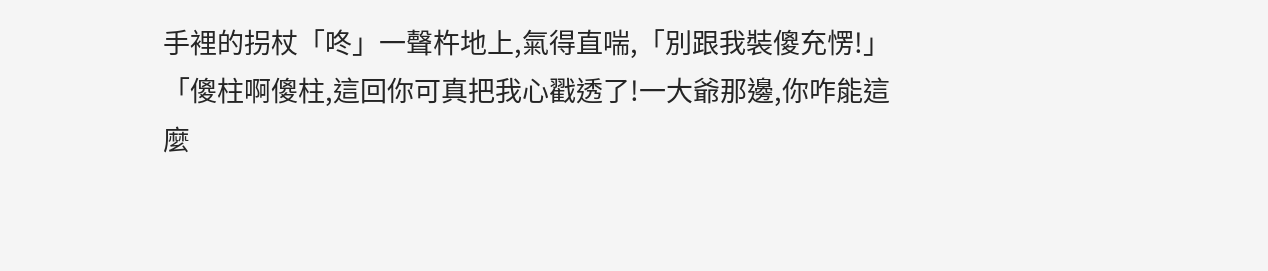手裡的拐杖「咚」一聲杵地上,氣得直喘,「別跟我裝傻充愣!」
「傻柱啊傻柱,這回你可真把我心戳透了!一大爺那邊,你咋能這麼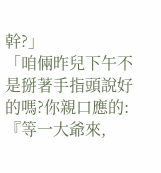幹?」
「咱倆昨兒下午不是掰著手指頭說好的嗎?你親口應的:『等一大爺來,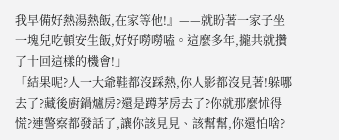我早備好熱湯熱飯,在家等他!』——就盼著一家子坐一塊兒吃頓安生飯,好好嘮嘮嗑。這麼多年,攏共就攢了十回這樣的機會!」
「結果呢?人一大爺鞋都沒踩熱,你人影都沒見著!躲哪去了?藏後廚鍋爐房?還是蹲茅房去了?你就那麼怵得慌?連警察都發話了,讓你該見見、該幫幫,你還怕啥?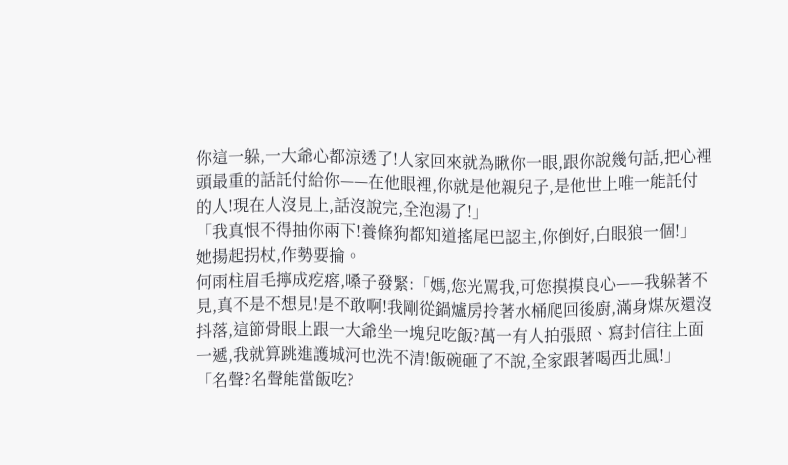你這一躲,一大爺心都涼透了!人家回來就為瞅你一眼,跟你說幾句話,把心裡頭最重的話託付給你——在他眼裡,你就是他親兒子,是他世上唯一能託付的人!現在人沒見上,話沒說完,全泡湯了!」
「我真恨不得抽你兩下!養條狗都知道搖尾巴認主,你倒好,白眼狼一個!」
她揚起拐杖,作勢要掄。
何雨柱眉毛擰成疙瘩,嗓子發緊:「媽,您光罵我,可您摸摸良心——我躲著不見,真不是不想見!是不敢啊!我剛從鍋爐房拎著水桶爬回後廚,滿身煤灰還沒抖落,這節骨眼上跟一大爺坐一塊兒吃飯?萬一有人拍張照、寫封信往上面一遞,我就算跳進護城河也洗不清!飯碗砸了不說,全家跟著喝西北風!」
「名聲?名聲能當飯吃?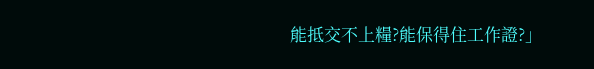能抵交不上糧?能保得住工作證?」